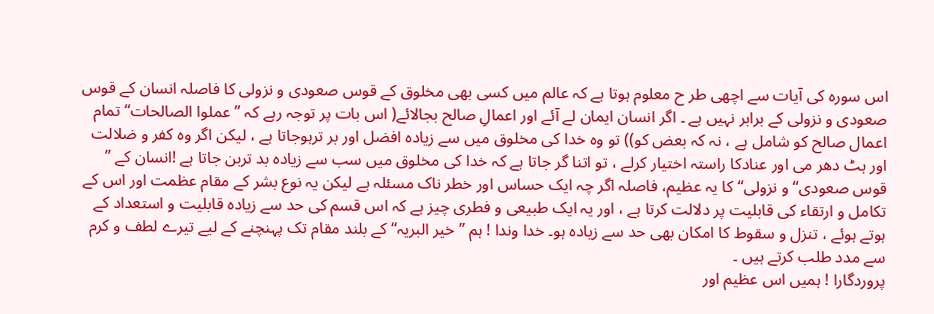اس سورہ کی آیات سے اچھی طر ح معلوم ہوتا ہے کہ عالم میں کسی بھی مخلوق کے قوس صعودی و نزولی کا فاصلہ انسان کے قوس صعودی و نزولی کے برابر نہیں ہے ۔ اگر انسان ایمان لے آئے اور اعمالِ صالح بجالائے( اس بات پر توجہ رہے کہ ” عملوا الصالحات“ تمام اعمال صالح کو شامل ہے ، نہ کہ بعض کو)) تو وہ خدا کی مخلوق میں سے زیادہ افضل اور بر ترہوجاتا ہے ، لیکن اگر وہ کفر و ضلالت اور ہٹ دھر می اور عنادکا راستہ اختیار کرلے ، تو اتنا گر جاتا ہے کہ خدا کی مخلوق میں سب سے زیادہ بد تربن جاتا ہے !انسان کے ” قوس صعودی“ و نزولی“ کا یہ عظیم، فاصلہ اگر چہ ایک حساس اور خطر ناک مسئلہ ہے لیکن یہ نوع بشر کے مقام عظمت اور اس کے تکامل و ارتقاء کی قابلیت پر دلالت کرتا ہے ، اور یہ ایک طبیعی و فطری چیز ہے کہ اس قسم کی حد سے زیادہ قابلیت و استعداد کے ہوتے ہوئے ، تنزل و سقوط کا امکان بھی حد سے زیادہ ہو۔ خدا وندا ! ہم ” خیر البریہ“ کے بلند مقام تک پہنچنے کے لیے تیرے لطف و کرم سے مدد طلب کرتے ہیں ۔
پروردگارا ! ہمیں اس عظیم اور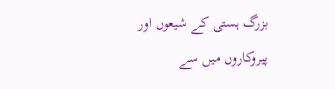بزرگ ہستی کے شیعوں اور پیروکاروں میں سے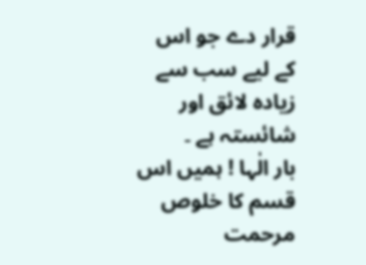قرار دے جو اس کے لیے سب سے زیادہ لائق اور شائستہ ہے ۔
بار الٰہا ! ہمیں اس قسم کا خلوص مرحمت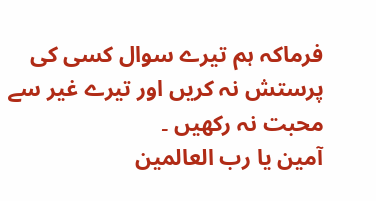فرماکہ ہم تیرے سوال کسی کی پرستش نہ کریں اور تیرے غیر سے محبت نہ رکھیں ۔
آمین یا رب العالمین